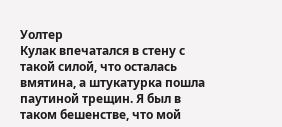Уолтер
Кулак впечатался в стену с такой силой, что осталась вмятина, а штукатурка пошла паутиной трещин. Я был в таком бешенстве, что мой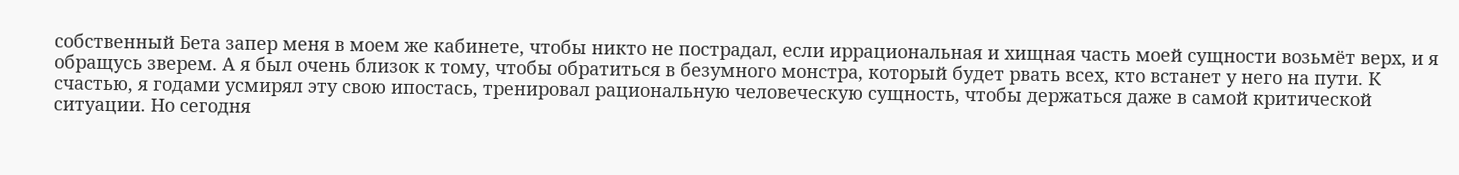собственный Бета запер меня в моем же кабинете, чтобы никто не пострадал, если иррациональная и хищная часть моей сущности возьмёт верх, и я обращусь зверем. А я был очень близок к тому, чтобы обратиться в безумного монстра, который будет рвать всех, кто встанет у него на пути. К счастью, я годами усмирял эту свою ипостась, тренировал рациональную человеческую сущность, чтобы держаться даже в самой критической ситуации. Но сегодня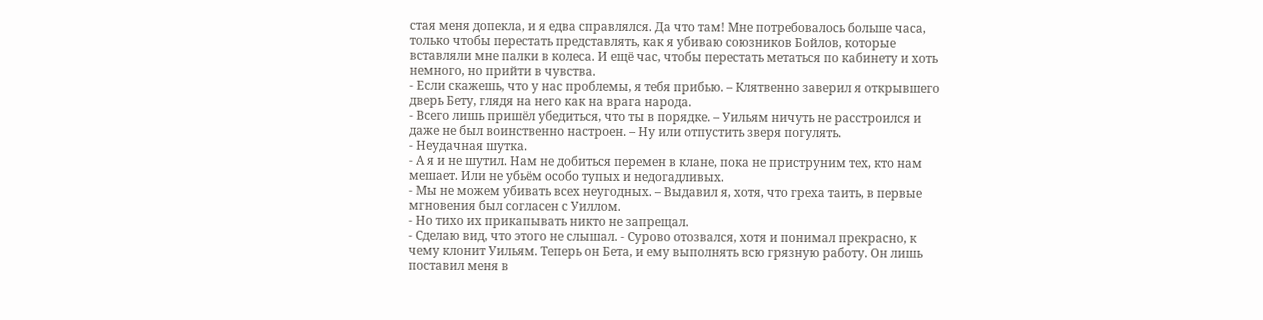стая меня допекла, и я едва справлялся. Да что там! Мне потребовалось больше часа, только чтобы перестать представлять, как я убиваю союзников Бойлов, которые вставляли мне палки в колеса. И ещё час, чтобы перестать метаться по кабинету и хоть немного, но прийти в чувства.
- Если скажешь, что у нас проблемы, я тебя прибью. – Клятвенно заверил я открывшего дверь Бету, глядя на него как на врага народа.
- Всего лишь пришёл убедиться, что ты в порядке. – Уильям ничуть не расстроился и даже не был воинственно настроен. – Ну или отпустить зверя погулять.
- Неудачная шутка.
- А я и не шутил. Нам не добиться перемен в клане, пока не приструним тех, кто нам мешает. Или не убьём особо тупых и недогадливых.
- Мы не можем убивать всех неугодных. – Выдавил я, хотя, что греха таить, в первые мгновения был согласен с Уиллом.
- Но тихо их прикапывать никто не запрещал.
- Сделаю вид, что этого не слышал. - Сурово отозвался, хотя и понимал прекрасно, к чему клонит Уильям. Теперь он Бета, и ему выполнять всю грязную работу. Он лишь поставил меня в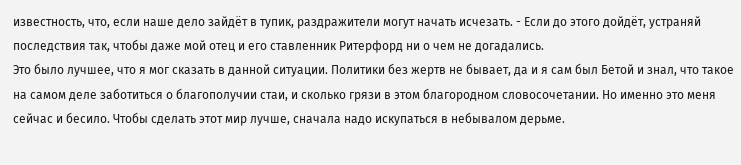известность, что, если наше дело зайдёт в тупик, раздражители могут начать исчезать. - Если до этого дойдёт, устраняй последствия так, чтобы даже мой отец и его ставленник Ритерфорд ни о чем не догадались.
Это было лучшее, что я мог сказать в данной ситуации. Политики без жертв не бывает, да и я сам был Бетой и знал, что такое на самом деле заботиться о благополучии стаи, и сколько грязи в этом благородном словосочетании. Но именно это меня сейчас и бесило. Чтобы сделать этот мир лучше, сначала надо искупаться в небывалом дерьме.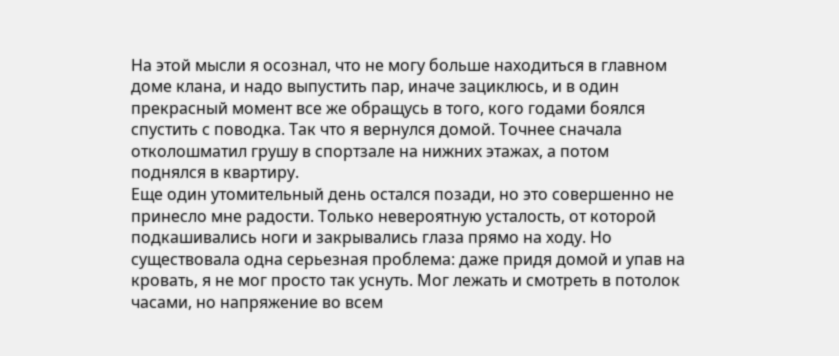На этой мысли я осознал, что не могу больше находиться в главном доме клана, и надо выпустить пар, иначе зациклюсь, и в один прекрасный момент все же обращусь в того, кого годами боялся спустить с поводка. Так что я вернулся домой. Точнее сначала отколошматил грушу в спортзале на нижних этажах, а потом поднялся в квартиру.
Еще один утомительный день остался позади, но это совершенно не принесло мне радости. Только невероятную усталость, от которой подкашивались ноги и закрывались глаза прямо на ходу. Но существовала одна серьезная проблема: даже придя домой и упав на кровать, я не мог просто так уснуть. Мог лежать и смотреть в потолок часами, но напряжение во всем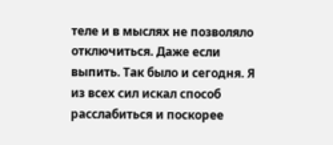теле и в мыслях не позволяло отключиться. Даже если выпить. Так было и сегодня. Я из всех сил искал способ расслабиться и поскорее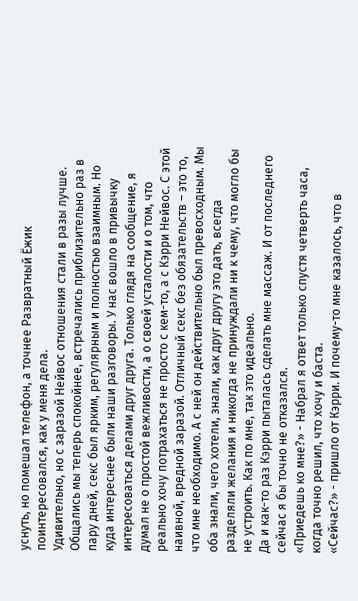уснуть, но помешал телефон, а точнее Развратный Ёжик поинтересовался, как у меня дела.
Удивительно, но с заразой Нейвос отношения стали в разы лучше. Общались мы теперь спокойнее, встречались приблизительно раз в пару дней, секс был ярким, регулярным и полностью взаимным. Но куда интереснее были наши разговоры. У нас вошло в привычку интересоваться делами друг друга. Только глядя на сообщение, я думал не о простой вежливости, а о своей усталости и о том, что реально хочу потрахаться не просто с кем-то, а с Кэрри Нейвос. С этой наивной, вредной заразой. Отличный секс без обязательств – это то, что мне необходимо. А с ней он действительно был превосходным. Мы оба знали, чего хотели, знали, как друг другу это дать, всегда разделяли желания и никогда не принуждали ни к чему, что могло бы не устроить. Как по мне, так это идеально.
Да и как-то раз Кэрри пыталась сделать мне массаж. И от последнего сейчас я бы точно не отказался.
«Приедешь ко мне?» - Набрал я ответ только спустя четверть часа, когда точно решил, что хочу и баста.
«Сейчас?» - пришло от Кэрри. И почему-то мне казалось, что в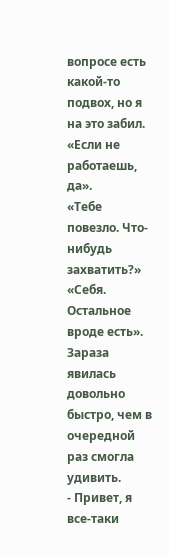вопросе есть какой-то подвох, но я на это забил.
«Если не работаешь, да».
«Тебе повезло. Что-нибудь захватить?»
«Себя. Остальное вроде есть».
Зараза явилась довольно быстро, чем в очередной раз смогла удивить.
- Привет, я все-таки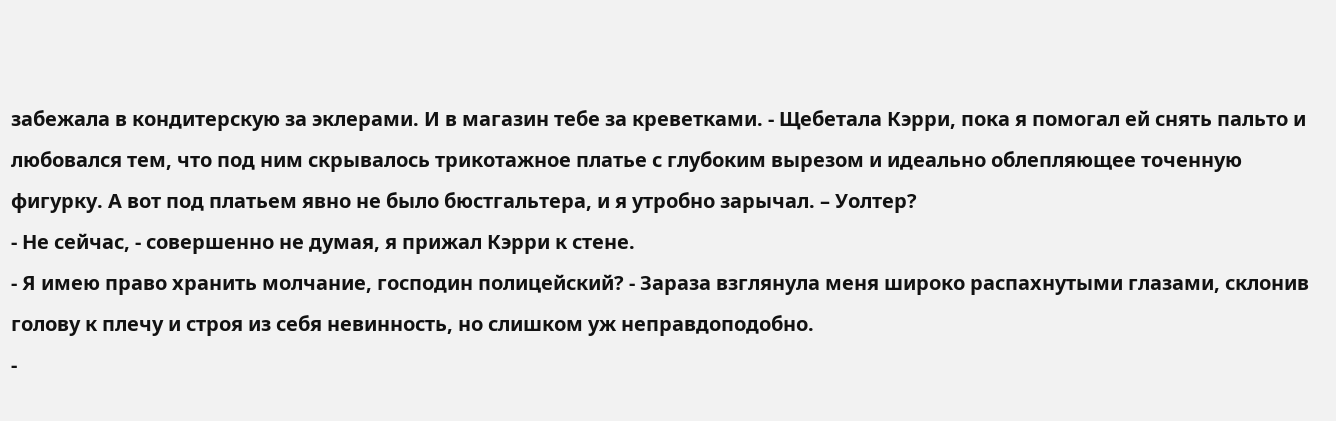забежала в кондитерскую за эклерами. И в магазин тебе за креветками. - Щебетала Кэрри, пока я помогал ей снять пальто и любовался тем, что под ним скрывалось трикотажное платье с глубоким вырезом и идеально облепляющее точенную фигурку. А вот под платьем явно не было бюстгальтера, и я утробно зарычал. – Уолтер?
- Не сейчас, - совершенно не думая, я прижал Кэрри к стене.
- Я имею право хранить молчание, господин полицейский? - Зараза взглянула меня широко распахнутыми глазами, склонив голову к плечу и строя из себя невинность, но слишком уж неправдоподобно.
-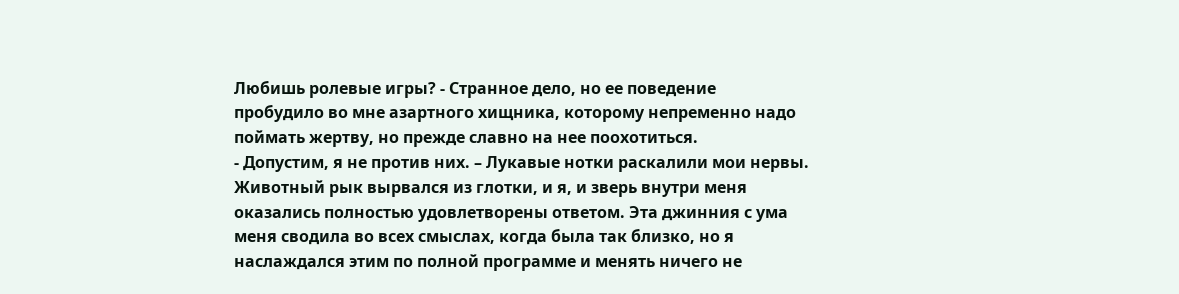Любишь ролевые игры? - Странное дело, но ее поведение пробудило во мне азартного хищника, которому непременно надо поймать жертву, но прежде славно на нее поохотиться.
- Допустим, я не против них. – Лукавые нотки раскалили мои нервы.
Животный рык вырвался из глотки, и я, и зверь внутри меня оказались полностью удовлетворены ответом. Эта джинния с ума меня сводила во всех смыслах, когда была так близко, но я наслаждался этим по полной программе и менять ничего не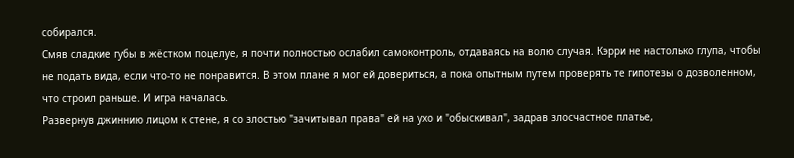собирался.
Смяв сладкие губы в жёстком поцелуе, я почти полностью ослабил самоконтроль, отдаваясь на волю случая. Кэрри не настолько глупа, чтобы не подать вида, если что-то не понравится. В этом плане я мог ей довериться, а пока опытным путем проверять те гипотезы о дозволенном, что строил раньше. И игра началась.
Развернув джиннию лицом к стене, я со злостью "зачитывал права" ей на ухо и "обыскивал", задрав злосчастное платье,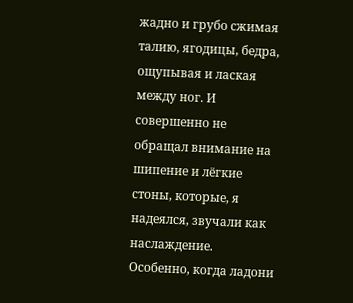жадно и грубо сжимая талию, ягодицы, бедра, ощупывая и лаская между ног. И совершенно не обращал внимание на шипение и лёгкие стоны, которые, я надеялся, звучали как наслаждение. Особенно, когда ладони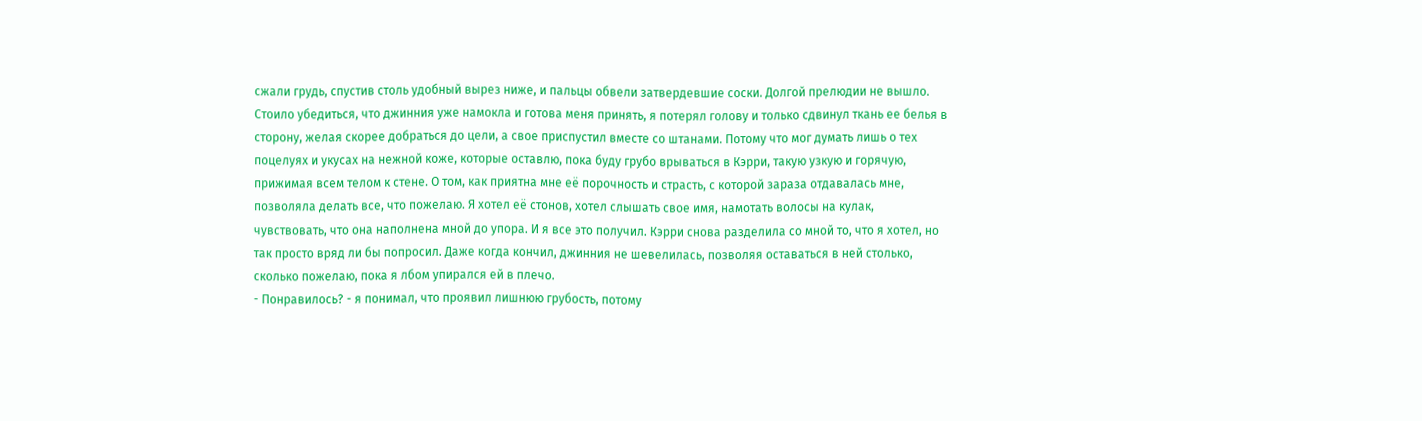сжали грудь, спустив столь удобный вырез ниже, и пальцы обвели затвердевшие соски. Долгой прелюдии не вышло. Стоило убедиться, что джинния уже намокла и готова меня принять, я потерял голову и только сдвинул ткань ее белья в сторону, желая скорее добраться до цели, а свое приспустил вместе со штанами. Потому что мог думать лишь о тех поцелуях и укусах на нежной коже, которые оставлю, пока буду грубо врываться в Кэрри, такую узкую и горячую, прижимая всем телом к стене. О том, как приятна мне её порочность и страсть, с которой зараза отдавалась мне, позволяла делать все, что пожелаю. Я хотел её стонов, хотел слышать свое имя, намотать волосы на кулак, чувствовать, что она наполнена мной до упора. И я все это получил. Кэрри снова разделила со мной то, что я хотел, но так просто вряд ли бы попросил. Даже когда кончил, джинния не шевелилась, позволяя оставаться в ней столько, сколько пожелаю, пока я лбом упирался ей в плечо.
- Понравилось? - я понимал, что проявил лишнюю грубость, потому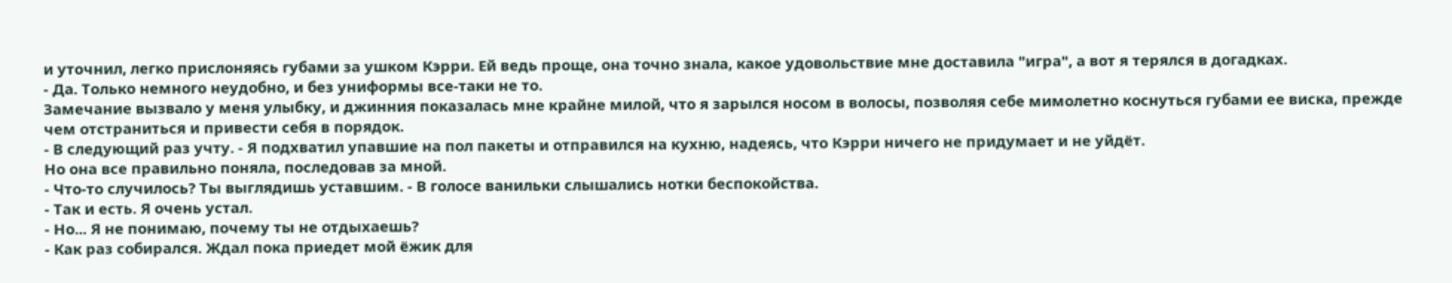и уточнил, легко прислоняясь губами за ушком Кэрри. Ей ведь проще, она точно знала, какое удовольствие мне доставила "игра", а вот я терялся в догадках.
- Да. Только немного неудобно, и без униформы все-таки не то.
Замечание вызвало у меня улыбку, и джинния показалась мне крайне милой, что я зарылся носом в волосы, позволяя себе мимолетно коснуться губами ее виска, прежде чем отстраниться и привести себя в порядок.
- В следующий раз учту. - Я подхватил упавшие на пол пакеты и отправился на кухню, надеясь, что Кэрри ничего не придумает и не уйдёт.
Но она все правильно поняла, последовав за мной.
- Что-то случилось? Ты выглядишь уставшим. - В голосе ванильки слышались нотки беспокойства.
- Так и есть. Я очень устал.
- Но... Я не понимаю, почему ты не отдыхаешь?
- Как раз собирался. Ждал пока приедет мой ёжик для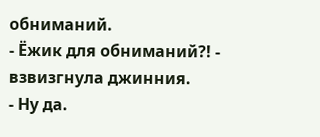обниманий.
- Ёжик для обниманий?! - взвизгнула джинния.
- Ну да.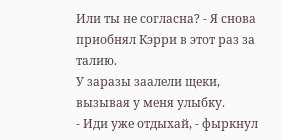Или ты не согласна? - Я снова приобнял Кэрри в этот раз за талию.
У заразы заалели щеки, вызывая у меня улыбку.
- Иди уже отдыхай, - фыркнул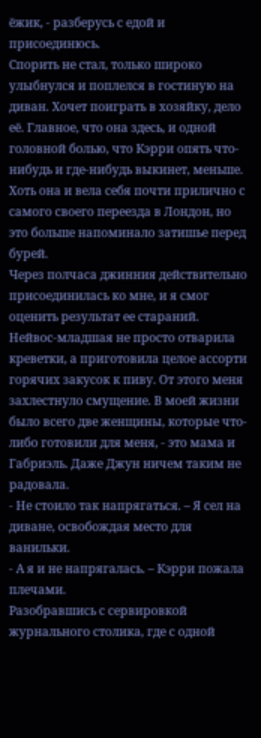ёжик, - разберусь с едой и присоединюсь.
Спорить не стал, только широко улыбнулся и поплелся в гостиную на диван. Хочет поиграть в хозяйку, дело её. Главное, что она здесь, и одной головной болью, что Кэрри опять что-нибудь и где-нибудь выкинет, меньше. Хоть она и вела себя почти прилично с самого своего переезда в Лондон, но это больше напоминало затишье перед бурей.
Через полчаса джинния действительно присоединилась ко мне, и я смог оценить результат ее стараний. Нейвос-младшая не просто отварила креветки, а приготовила целое ассорти горячих закусок к пиву. От этого меня захлестнуло смущение. В моей жизни было всего две женщины, которые что-либо готовили для меня, - это мама и Габриэль. Даже Джун ничем таким не радовала.
- Не стоило так напрягаться. – Я сел на диване, освобождая место для ванильки.
- А я и не напрягалась. – Кэрри пожала плечами.
Разобравшись с сервировкой журнального столика, где с одной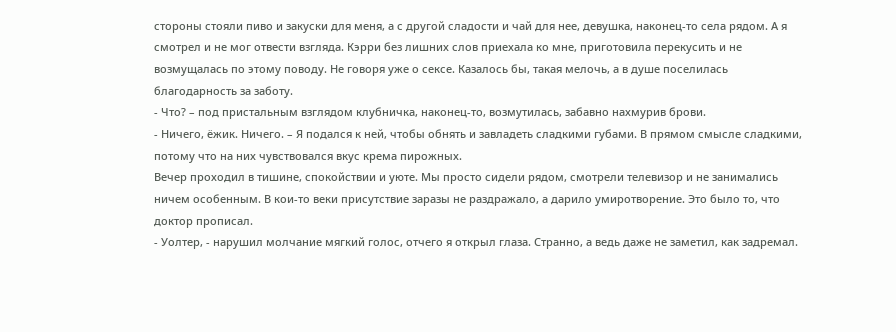стороны стояли пиво и закуски для меня, а с другой сладости и чай для нее, девушка, наконец-то села рядом. А я смотрел и не мог отвести взгляда. Кэрри без лишних слов приехала ко мне, приготовила перекусить и не возмущалась по этому поводу. Не говоря уже о сексе. Казалось бы, такая мелочь, а в душе поселилась благодарность за заботу.
- Что? – под пристальным взглядом клубничка, наконец-то, возмутилась, забавно нахмурив брови.
- Ничего, ёжик. Ничего. – Я подался к ней, чтобы обнять и завладеть сладкими губами. В прямом смысле сладкими, потому что на них чувствовался вкус крема пирожных.
Вечер проходил в тишине, спокойствии и уюте. Мы просто сидели рядом, смотрели телевизор и не занимались ничем особенным. В кои-то веки присутствие заразы не раздражало, а дарило умиротворение. Это было то, что доктор прописал.
- Уолтер, - нарушил молчание мягкий голос, отчего я открыл глаза. Странно, а ведь даже не заметил, как задремал.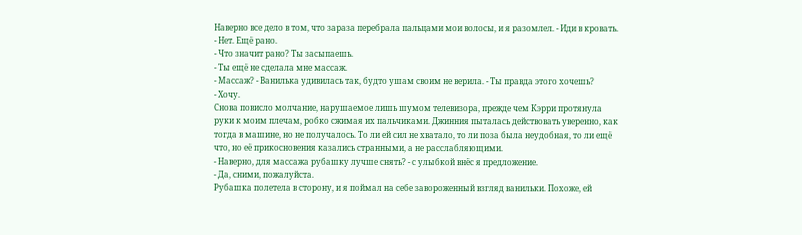Наверно все дело в том, что зараза перебрала пальцами мои волосы, и я разомлел. - Иди в кровать.
- Нет. Ещё рано.
- Что значит рано? Ты засыпаешь.
- Ты ещё не сделала мне массаж.
- Массаж? - Ванилька удивилась так, будто ушам своим не верила. - Ты правда этого хочешь?
- Хочу.
Снова повисло молчание, нарушаемое лишь шумом телевизора, прежде чем Кэрри протянула руки к моим плечам, робко сжимая их пальчиками. Джинния пыталась действовать уверенно, как тогда в машине, но не получалось. То ли ей сил не хватало, то ли поза была неудобная, то ли ещё что, но её прикосновения казались странными, а не расслабляющими.
- Наверно, для массажа рубашку лучше снять? - с улыбкой внёс я предложение.
- Да, сними, пожалуйста.
Рубашка полетела в сторону, и я поймал на себе завороженный взгляд ванильки. Похоже, ей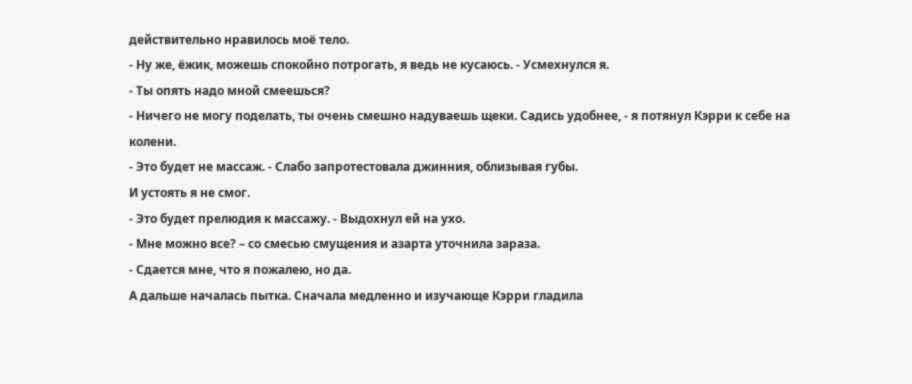действительно нравилось моё тело.
- Ну же, ёжик, можешь спокойно потрогать, я ведь не кусаюсь. - Усмехнулся я.
- Ты опять надо мной смеешься?
- Ничего не могу поделать, ты очень смешно надуваешь щеки. Садись удобнее, - я потянул Кэрри к себе на колени.
- Это будет не массаж. - Слабо запротестовала джинния, облизывая губы.
И устоять я не смог.
- Это будет прелюдия к массажу. - Выдохнул ей на ухо.
- Мне можно все? – со смесью смущения и азарта уточнила зараза.
- Сдается мне, что я пожалею, но да.
А дальше началась пытка. Сначала медленно и изучающе Кэрри гладила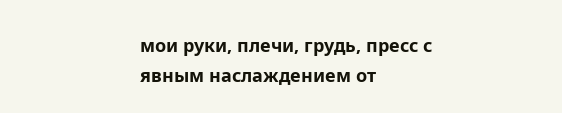мои руки, плечи, грудь, пресс с явным наслаждением от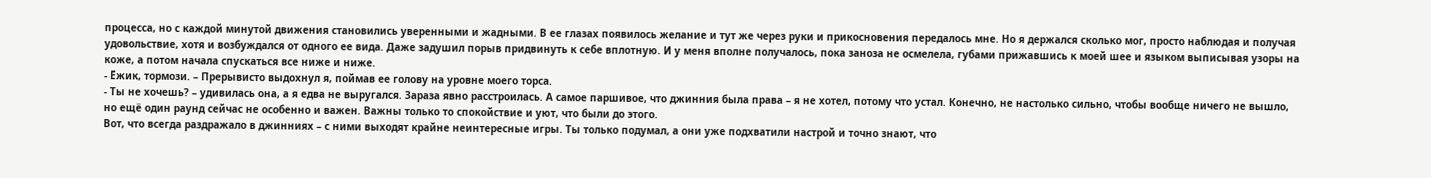процесса, но с каждой минутой движения становились уверенными и жадными. В ее глазах появилось желание и тут же через руки и прикосновения передалось мне. Но я держался сколько мог, просто наблюдая и получая удовольствие, хотя и возбуждался от одного ее вида. Даже задушил порыв придвинуть к себе вплотную. И у меня вполне получалось, пока заноза не осмелела, губами прижавшись к моей шее и языком выписывая узоры на коже, а потом начала спускаться все ниже и ниже.
- Ёжик, тормози. – Прерывисто выдохнул я, поймав ее голову на уровне моего торса.
- Ты не хочешь? – удивилась она, а я едва не выругался. Зараза явно расстроилась. А самое паршивое, что джинния была права – я не хотел, потому что устал. Конечно, не настолько сильно, чтобы вообще ничего не вышло, но ещё один раунд сейчас не особенно и важен. Важны только то спокойствие и уют, что были до этого.
Вот, что всегда раздражало в джинниях – с ними выходят крайне неинтересные игры. Ты только подумал, а они уже подхватили настрой и точно знают, что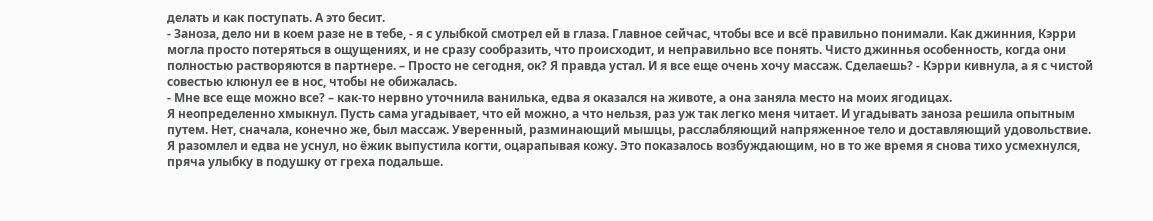делать и как поступать. А это бесит.
- Заноза, дело ни в коем разе не в тебе, - я с улыбкой смотрел ей в глаза. Главное сейчас, чтобы все и всё правильно понимали. Как джинния, Кэрри могла просто потеряться в ощущениях, и не сразу сообразить, что происходит, и неправильно все понять. Чисто джиннья особенность, когда они полностью растворяются в партнере. – Просто не сегодня, ок? Я правда устал. И я все еще очень хочу массаж. Сделаешь? - Кэрри кивнула, а я с чистой совестью клюнул ее в нос, чтобы не обижалась.
- Мне все еще можно все? – как-то нервно уточнила ванилька, едва я оказался на животе, а она заняла место на моих ягодицах.
Я неопределенно хмыкнул. Пусть сама угадывает, что ей можно, а что нельзя, раз уж так легко меня читает. И угадывать заноза решила опытным путем. Нет, сначала, конечно же, был массаж. Уверенный, разминающий мышцы, расслабляющий напряженное тело и доставляющий удовольствие. Я разомлел и едва не уснул, но ёжик выпустила когти, оцарапывая кожу. Это показалось возбуждающим, но в то же время я снова тихо усмехнулся, пряча улыбку в подушку от греха подальше.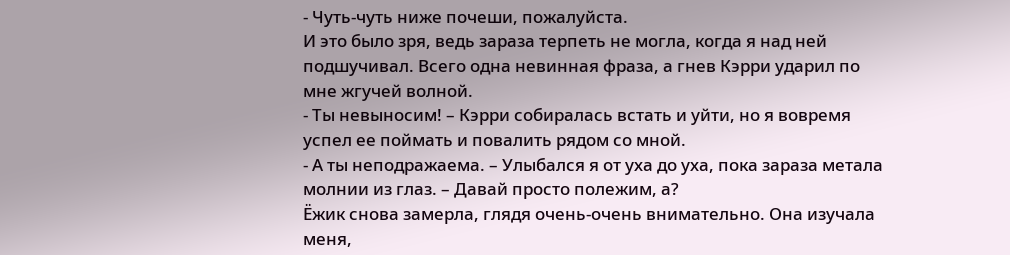- Чуть-чуть ниже почеши, пожалуйста.
И это было зря, ведь зараза терпеть не могла, когда я над ней подшучивал. Всего одна невинная фраза, а гнев Кэрри ударил по мне жгучей волной.
- Ты невыносим! – Кэрри собиралась встать и уйти, но я вовремя успел ее поймать и повалить рядом со мной.
- А ты неподражаема. – Улыбался я от уха до уха, пока зараза метала молнии из глаз. – Давай просто полежим, а?
Ёжик снова замерла, глядя очень-очень внимательно. Она изучала меня,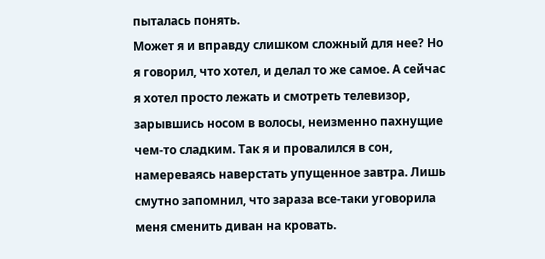пыталась понять.
Может я и вправду слишком сложный для нее? Но я говорил, что хотел, и делал то же самое. А сейчас я хотел просто лежать и смотреть телевизор, зарывшись носом в волосы, неизменно пахнущие чем-то сладким. Так я и провалился в сон, намереваясь наверстать упущенное завтра. Лишь смутно запомнил, что зараза все-таки уговорила меня сменить диван на кровать.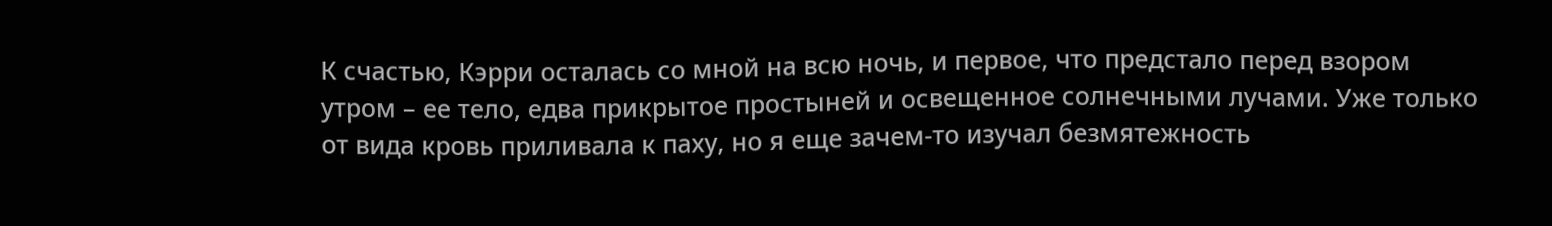К счастью, Кэрри осталась со мной на всю ночь, и первое, что предстало перед взором утром – ее тело, едва прикрытое простыней и освещенное солнечными лучами. Уже только от вида кровь приливала к паху, но я еще зачем-то изучал безмятежность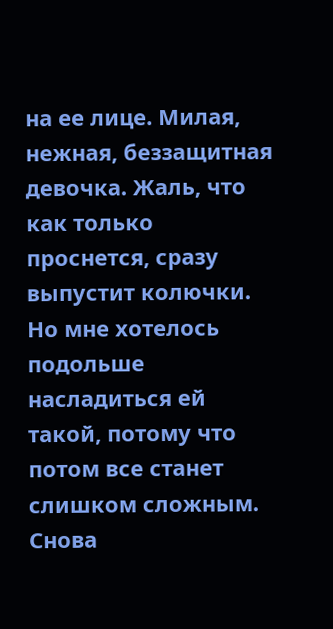на ее лице. Милая, нежная, беззащитная девочка. Жаль, что как только проснется, сразу выпустит колючки. Но мне хотелось подольше насладиться ей такой, потому что потом все станет слишком сложным. Снова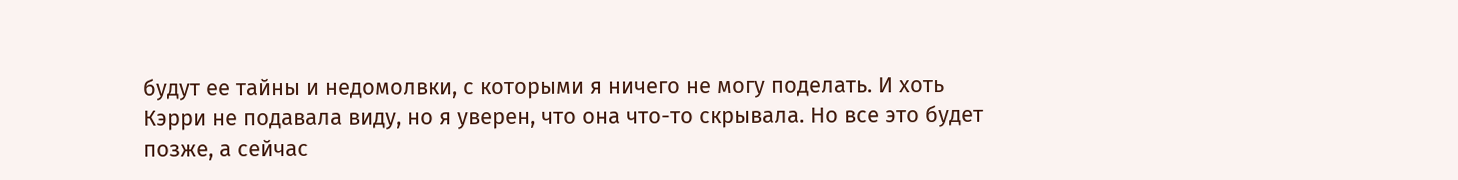будут ее тайны и недомолвки, с которыми я ничего не могу поделать. И хоть Кэрри не подавала виду, но я уверен, что она что-то скрывала. Но все это будет позже, а сейчас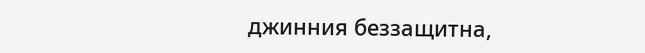джинния беззащитна,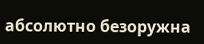абсолютно безоружна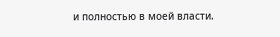и полностью в моей власти.